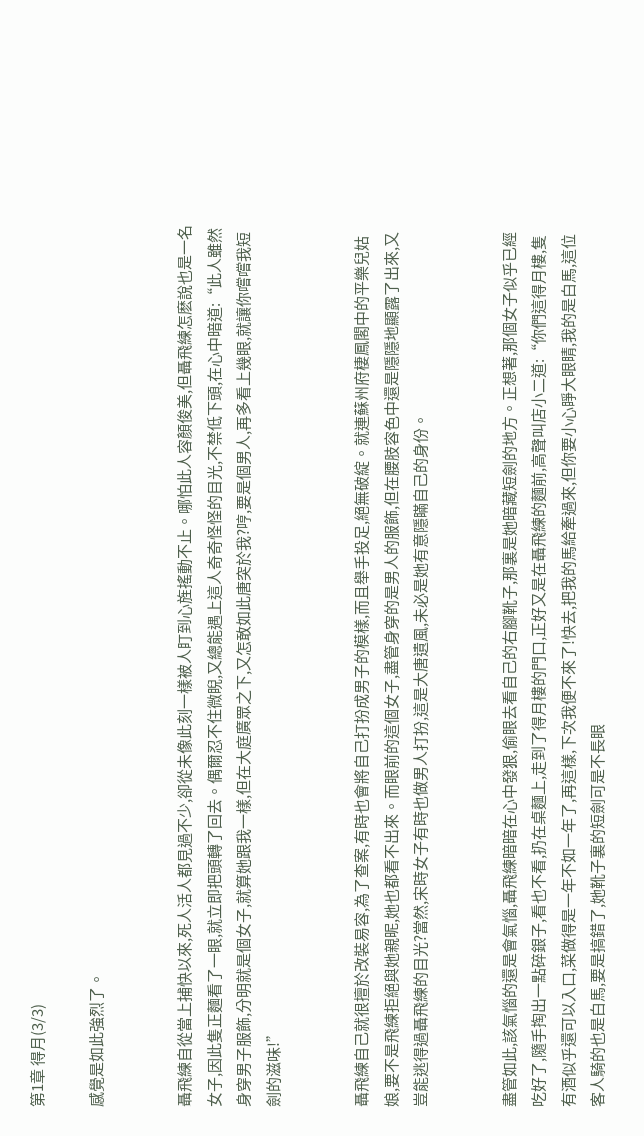第1章 得月(3/3)

感覺是如此強烈了。


聶飛練自從當上捕快以來,死人活人都見過不少,卻從未像此刻一樣被人盯到心旌搖動不止。哪怕此人容顏俊美,但聶飛練怎麽說也是一名女子,因此隻正麵看了一眼,就立即把頭轉了回去。偶爾忍不住微睨,又總能遇上這人奇奇怪怪的目光,不禁低下頭,在心中暗道:“此人雖然身穿男子服飾,分明就是個女子,就算她跟我一樣,但在大庭廣眾之下,又怎敢如此唐突於我?哼,要是個男人,再多看上幾眼,就讓你嚐嚐我短劍的滋味!”


聶飛練自己就很擅於改裝易容,為了查案,有時也會將自己打扮成男子的模樣,而且舉手投足,絕無破綻。就連蘇州府棲鳳閣中的平樂兒姑娘,要不是飛練拒絕與她親昵,她也都看不出來。而眼前的這個女子,盡管身穿的是男人的服飾,但在腰肢容色中還是隱隱地顯露了出來,又豈能逃得過聶飛練的目光?當然,宋時女子有時也做男人打扮,這是大唐遺風,未必是她有意隱瞞自己的身份。


盡管如此,該氣惱的還是會氣惱,聶飛練暗暗在心中發狠,偷眼去看自己的右腳靴子,那裏是她暗藏短劍的地方。正想著,那個女子似乎已經吃好了,隨手掏出一點碎銀子,看也不看,扔在桌麵上,走到了得月樓的門口,正好又是在聶飛練的麵前,高聲叫店小二道:“你們這得月樓,隻有酒似乎還可以入口,菜做得是一年不如一年了,再這樣,下次我便不來了!快去,把我的馬給牽過來,但你要小心睜大眼睛,我的是白馬,這位客人騎的也是白馬,要是搞錯了,她靴子裏的短劍可是不長眼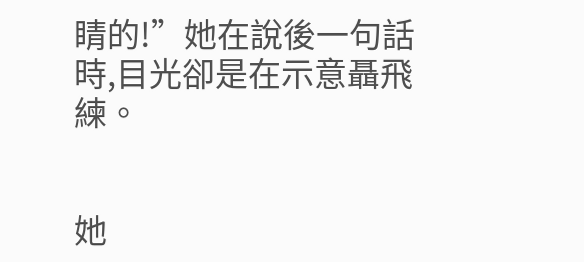睛的!”她在說後一句話時,目光卻是在示意聶飛練。


她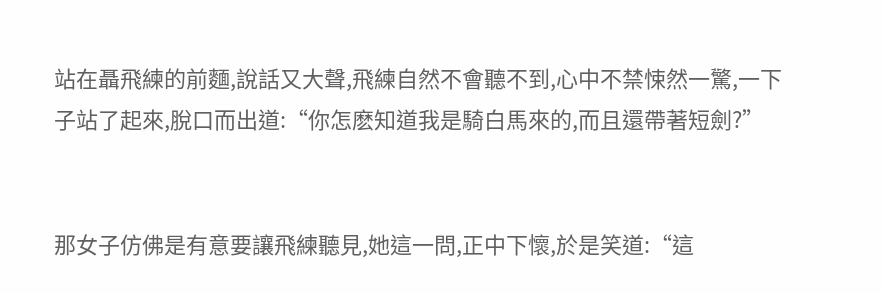站在聶飛練的前麵,說話又大聲,飛練自然不會聽不到,心中不禁悚然一驚,一下子站了起來,脫口而出道:“你怎麽知道我是騎白馬來的,而且還帶著短劍?”


那女子仿佛是有意要讓飛練聽見,她這一問,正中下懷,於是笑道:“這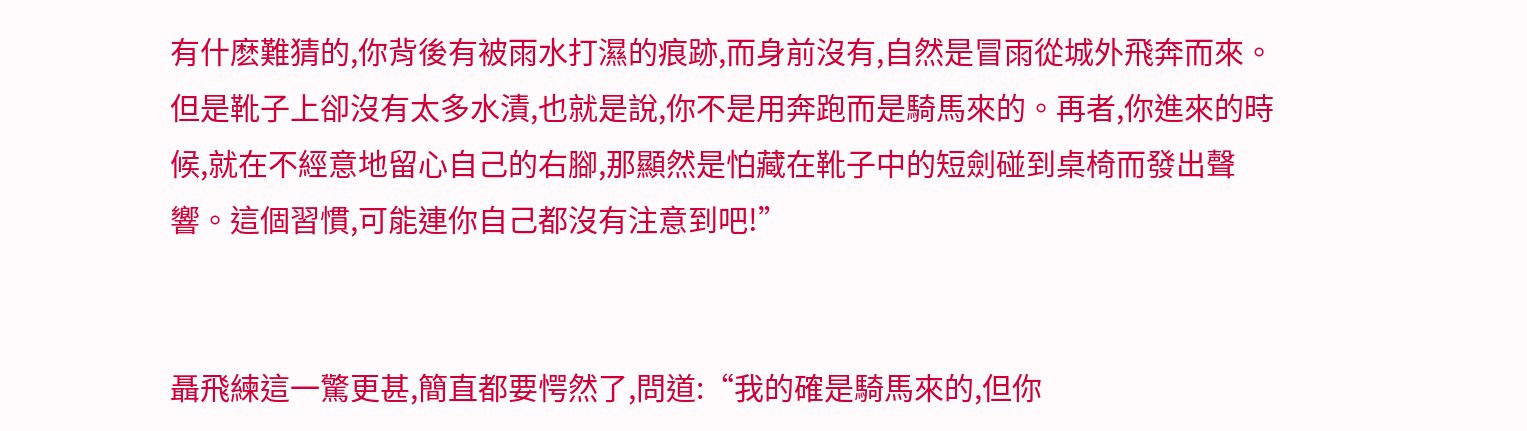有什麽難猜的,你背後有被雨水打濕的痕跡,而身前沒有,自然是冒雨從城外飛奔而來。但是靴子上卻沒有太多水漬,也就是說,你不是用奔跑而是騎馬來的。再者,你進來的時候,就在不經意地留心自己的右腳,那顯然是怕藏在靴子中的短劍碰到桌椅而發出聲響。這個習慣,可能連你自己都沒有注意到吧!”


聶飛練這一驚更甚,簡直都要愕然了,問道:“我的確是騎馬來的,但你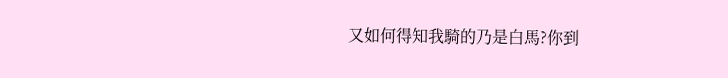又如何得知我騎的乃是白馬?你到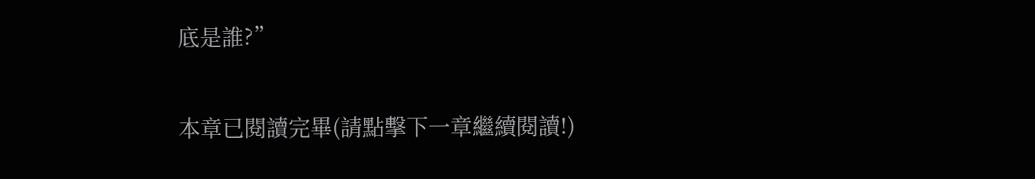底是誰?”


本章已閱讀完畢(請點擊下一章繼續閱讀!)